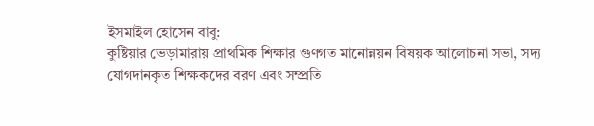ইসমাইল হোসেন বাবু:
কুষ্টিয়ার ভেড়ামারায় প্রাথমিক শিক্ষার গুণগত মানোন্নয়ন বিষয়ক আলোচনা সভা, সদ্য যোগদানকৃত শিক্ষকদের বরণ এবং সম্প্রতি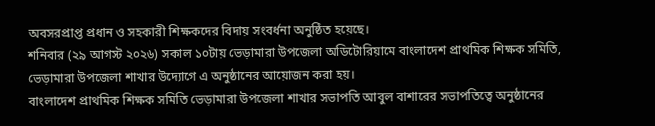অবসরপ্রাপ্ত প্রধান ও সহকারী শিক্ষকদের বিদায় সংবর্ধনা অনুষ্ঠিত হয়েছে।
শনিবার (২৯ আগস্ট ২০২৬) সকাল ১০টায় ভেড়ামারা উপজেলা অডিটোরিয়ামে বাংলাদেশ প্রাথমিক শিক্ষক সমিতি, ভেড়ামারা উপজেলা শাখার উদ্যোগে এ অনুষ্ঠানের আয়োজন করা হয়।
বাংলাদেশ প্রাথমিক শিক্ষক সমিতি ভেড়ামারা উপজেলা শাখার সভাপতি আবুল বাশারের সভাপতিত্বে অনুষ্ঠানের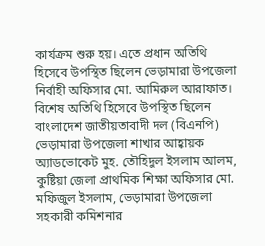কার্যক্রম শুরু হয়। এতে প্রধান অতিথি হিসেবে উপস্থিত ছিলেন ভেড়ামারা উপজেলা নির্বাহী অফিসার মো. আমিরুল আরাফাত।
বিশেষ অতিথি হিসেবে উপস্থিত ছিলেন বাংলাদেশ জাতীয়তাবাদী দল (বিএনপি) ভেড়ামারা উপজেলা শাখার আহ্বায়ক অ্যাডভোকেট মুহ. তৌহিদুল ইসলাম আলম, কুষ্টিয়া জেলা প্রাথমিক শিক্ষা অফিসার মো. মফিজুল ইসলাম, ভেড়ামারা উপজেলা সহকারী কমিশনার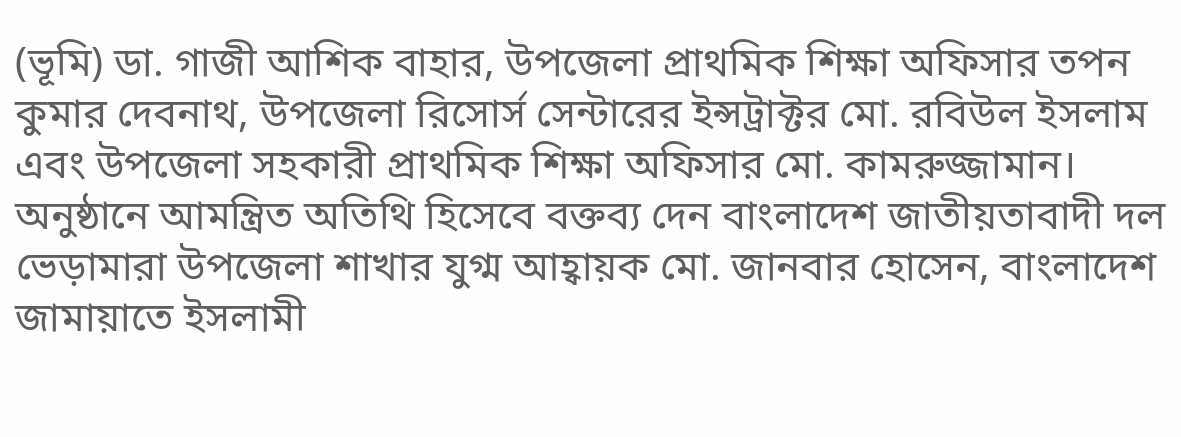(ভূমি) ডা. গাজী আশিক বাহার, উপজেলা প্রাথমিক শিক্ষা অফিসার তপন কুমার দেবনাথ, উপজেলা রিসোর্স সেন্টারের ইন্সট্রাক্টর মো. রবিউল ইসলাম এবং উপজেলা সহকারী প্রাথমিক শিক্ষা অফিসার মো. কামরুজ্জামান।
অনুষ্ঠানে আমন্ত্রিত অতিথি হিসেবে বক্তব্য দেন বাংলাদেশ জাতীয়তাবাদী দল ভেড়ামারা উপজেলা শাখার যুগ্ম আহ্বায়ক মো. জানবার হোসেন, বাংলাদেশ জামায়াতে ইসলামী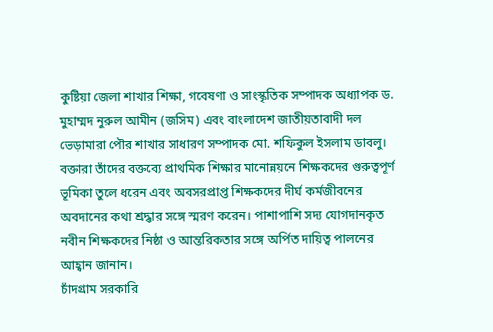কুষ্টিয়া জেলা শাখার শিক্ষা, গবেষণা ও সাংস্কৃতিক সম্পাদক অধ্যাপক ড. মুহাম্মদ নুরুল আমীন (জসিম) এবং বাংলাদেশ জাতীয়তাবাদী দল ভেড়ামারা পৌর শাখার সাধারণ সম্পাদক মো. শফিকুল ইসলাম ডাবলু।
বক্তারা তাঁদের বক্তব্যে প্রাথমিক শিক্ষার মানোন্নয়নে শিক্ষকদের গুরুত্বপূর্ণ ভূমিকা তুলে ধরেন এবং অবসরপ্রাপ্ত শিক্ষকদের দীর্ঘ কর্মজীবনের অবদানের কথা শ্রদ্ধার সঙ্গে স্মরণ করেন। পাশাপাশি সদ্য যোগদানকৃত নবীন শিক্ষকদের নিষ্ঠা ও আন্তরিকতার সঙ্গে অর্পিত দায়িত্ব পালনের আহ্বান জানান।
চাঁদগ্রাম সরকারি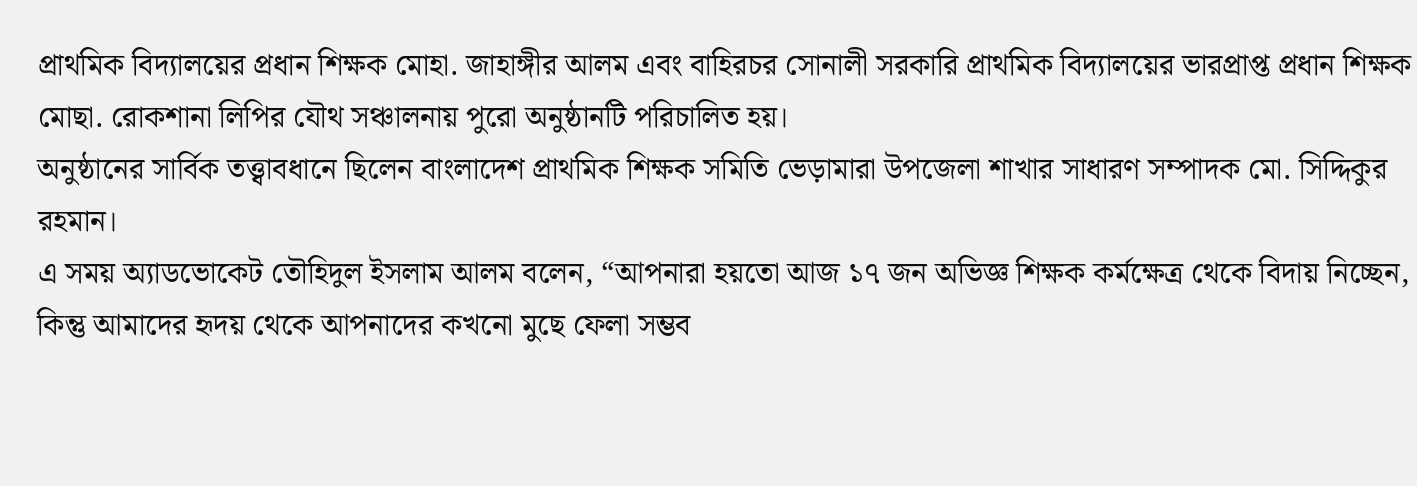প্রাথমিক বিদ্যালয়ের প্রধান শিক্ষক মোহা. জাহাঙ্গীর আলম এবং বাহিরচর সোনালী সরকারি প্রাথমিক বিদ্যালয়ের ভারপ্রাপ্ত প্রধান শিক্ষক মোছা. রোকশানা লিপির যৌথ সঞ্চালনায় পুরো অনুষ্ঠানটি পরিচালিত হয়।
অনুষ্ঠানের সার্বিক তত্ত্বাবধানে ছিলেন বাংলাদেশ প্রাথমিক শিক্ষক সমিতি ভেড়ামারা উপজেলা শাখার সাধারণ সম্পাদক মো. সিদ্দিকুর রহমান।
এ সময় অ্যাডভোকেট তৌহিদুল ইসলাম আলম বলেন, “আপনারা হয়তো আজ ১৭ জন অভিজ্ঞ শিক্ষক কর্মক্ষেত্র থেকে বিদায় নিচ্ছেন, কিন্তু আমাদের হৃদয় থেকে আপনাদের কখনো মুছে ফেলা সম্ভব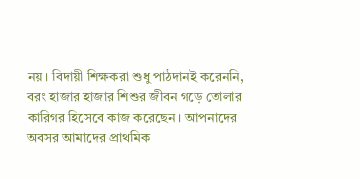নয়। বিদায়ী শিক্ষকরা শুধু পাঠদানই করেননি, বরং হাজার হাজার শিশুর জীবন গড়ে তোলার কারিগর হিসেবে কাজ করেছেন। আপনাদের অবসর আমাদের প্রাথমিক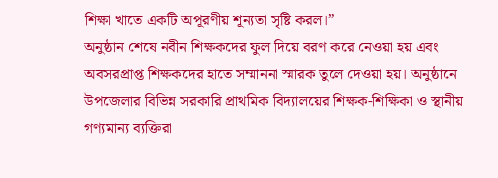শিক্ষা খাতে একটি অপূরণীয় শূন্যতা সৃষ্টি করল।”
অনুষ্ঠান শেষে নবীন শিক্ষকদের ফুল দিয়ে বরণ করে নেওয়া হয় এবং অবসরপ্রাপ্ত শিক্ষকদের হাতে সম্মাননা স্মারক তুলে দেওয়া হয়। অনুষ্ঠানে উপজেলার বিভিন্ন সরকারি প্রাথমিক বিদ্যালয়ের শিক্ষক-শিক্ষিকা ও স্থানীয় গণ্যমান্য ব্যক্তিরা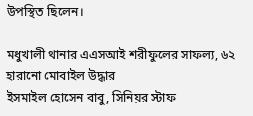উপস্থিত ছিলেন।

মধুখালী থানার এএসআই শরীফুলের সাফল্য, ৬২ হারানো মোবাইল উদ্ধার
ইসমাইল হোসেন বাবু, সিনিয়র স্টাফ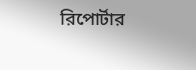রিপোর্টার